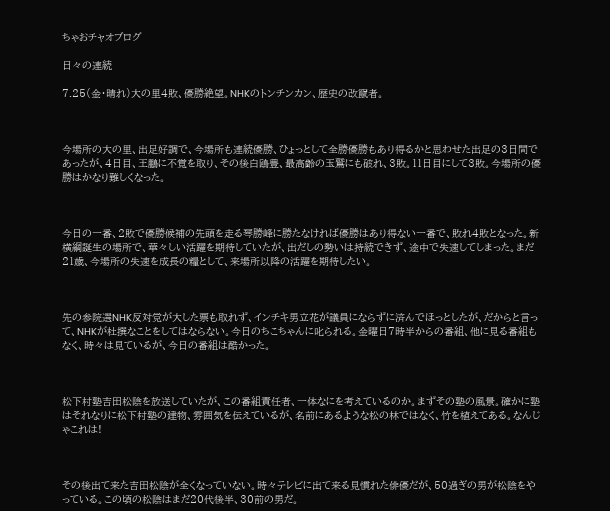ちゃおチャオブログ

日々の連続

7.25(金・晴れ)大の里4敗、優勝絶望。NHKのトンチンカン、歴史の改竄者。



今場所の大の里、出足好調で、今場所も連続優勝、ひょっとして全勝優勝もあり得るかと思わせた出足の3日間であったが、4日目、王鵬に不覚を取り、その後白鴎豊、最高齢の玉鷲にも破れ、3敗。11日目にして3敗。今場所の優勝はかなり難しくなった。



今日の一番、2敗で優勝候補の先頭を走る琴勝峰に勝たなければ優勝はあり得ない一番で、敗れ4敗となった。新横綱誕生の場所で、華々しい活躍を期待していたが、出だしの勢いは持続できず、途中で失速してしまった。まだ21歳、今場所の失速を成長の糧として、来場所以降の活躍を期待したい。



先の参院選NHK反対党が大した票も取れず、インチキ男立花が議員にならずに済んでほっとしたが、だからと言って、NHKが杜撰なことをしてはならない。今日のちこちゃんに叱られる。金曜日7時半からの番組、他に見る番組もなく、時々は見ているが、今日の番組は酷かった。



松下村塾吉田松陰を放送していたが、この番組責任者、一体なにを考えているのか。まずその塾の風景。確かに塾はそれなりに松下村塾の建物、雰囲気を伝えているが、名前にあるような松の林ではなく、竹を植えてある。なんじゃこれは!



その後出て来た吉田松陰が全くなっていない。時々テレビに出て来る見慣れた俳優だが、50過ぎの男が松陰をやっている。この頃の松陰はまだ20代後半、30前の男だ。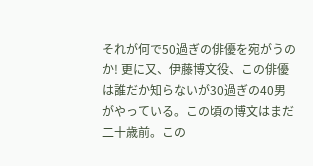それが何で50過ぎの俳優を宛がうのか! 更に又、伊藤博文役、この俳優は誰だか知らないが30過ぎの40男がやっている。この頃の博文はまだ二十歳前。この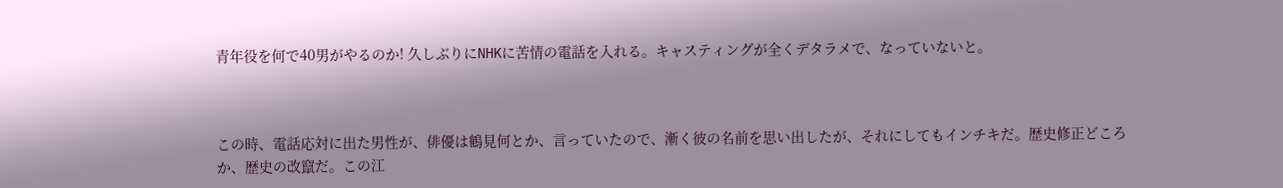青年役を何で40男がやるのか! 久しぶりにNHKに苦情の電話を入れる。キャスティングが全くデタラメで、なっていないと。



この時、電話応対に出た男性が、俳優は鶴見何とか、言っていたので、漸く彼の名前を思い出したが、それにしてもインチキだ。歴史修正どころか、歴史の改竄だ。この江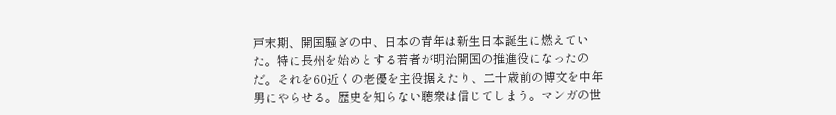戸末期、開国騒ぎの中、日本の青年は新生日本誕生に燃えていた。特に長州を始めとする若者が明治開国の推進役になったのだ。それを60近くの老優を主役据えたり、二十歳前の博文を中年男にやらせる。歴史を知らない聴衆は信じてしまう。マンガの世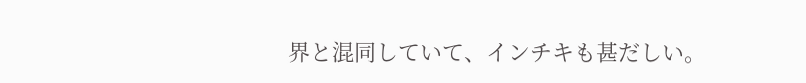界と混同していて、インチキも甚だしい。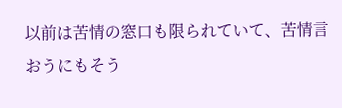以前は苦情の窓口も限られていて、苦情言おうにもそう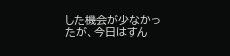した機会が少なかったが、今日はすん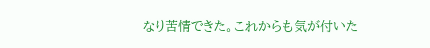なり苦情できた。これからも気が付いた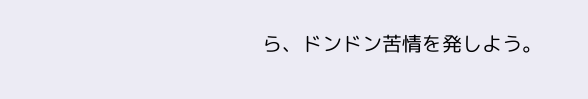ら、ドンドン苦情を発しよう。